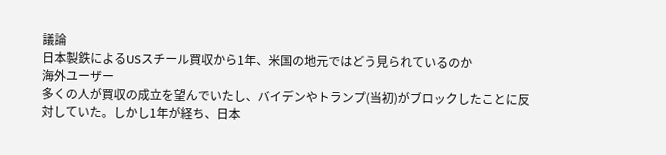議論
日本製鉄によるUSスチール買収から1年、米国の地元ではどう見られているのか
海外ユーザー
多くの人が買収の成立を望んでいたし、バイデンやトランプ(当初)がブロックしたことに反対していた。しかし1年が経ち、日本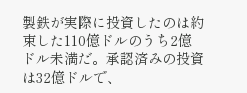製鉄が実際に投資したのは約束した110億ドルのうち2億ドル未満だ。承認済みの投資は32億ドルで、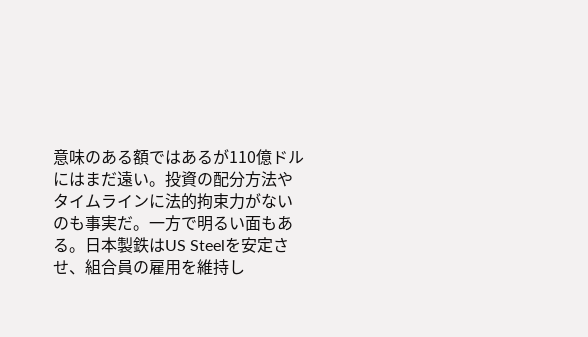意味のある額ではあるが110億ドルにはまだ遠い。投資の配分方法やタイムラインに法的拘束力がないのも事実だ。一方で明るい面もある。日本製鉄はUS Steelを安定させ、組合員の雇用を維持し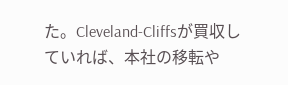た。Cleveland-Cliffsが買収していれば、本社の移転や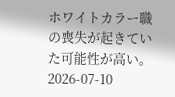ホワイトカラー職の喪失が起きていた可能性が高い。
2026-07-10